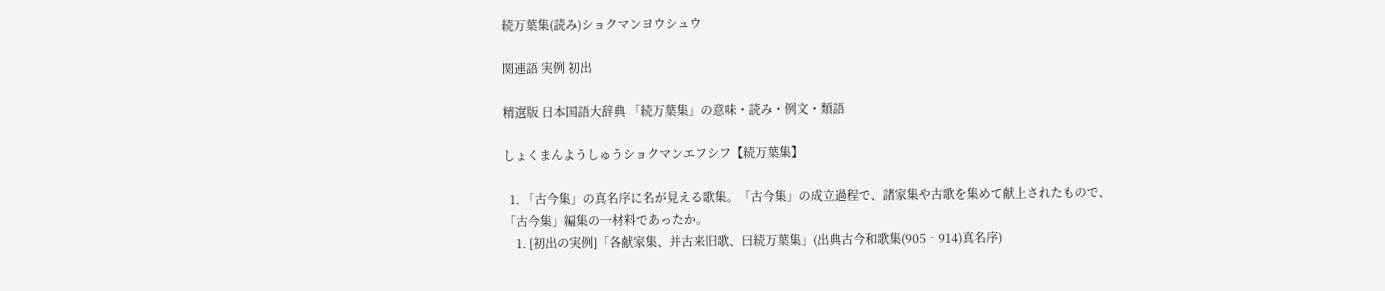続万葉集(読み)ショクマンヨウシュウ

関連語 実例 初出

精選版 日本国語大辞典 「続万葉集」の意味・読み・例文・類語

しょくまんようしゅうショクマンエフシフ【続万葉集】

  1. 「古今集」の真名序に名が見える歌集。「古今集」の成立過程で、諸家集や古歌を集めて献上されたもので、「古今集」編集の一材料であったか。
    1. [初出の実例]「各献家集、并古来旧歌、曰続万葉集」(出典古今和歌集(905‐914)真名序)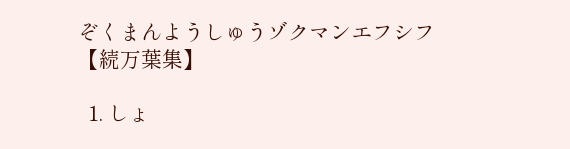ぞくまんようしゅうゾクマンエフシフ【続万葉集】

  1. しょ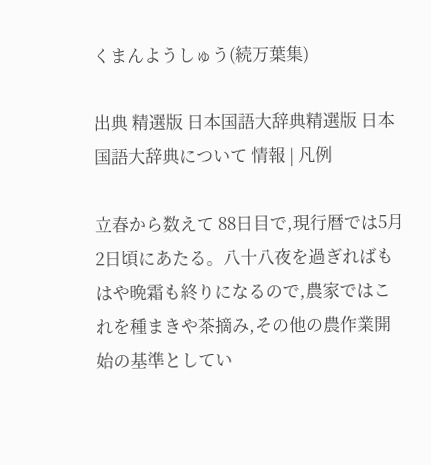くまんようしゅう(続万葉集)

出典 精選版 日本国語大辞典精選版 日本国語大辞典について 情報 | 凡例

立春から数えて 88日目で,現行暦では5月2日頃にあたる。八十八夜を過ぎればもはや晩霜も終りになるので,農家ではこれを種まきや茶摘み,その他の農作業開始の基準としてい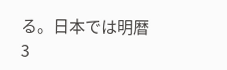る。日本では明暦3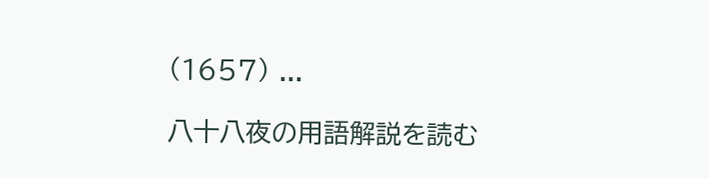(1657) ...

八十八夜の用語解説を読む